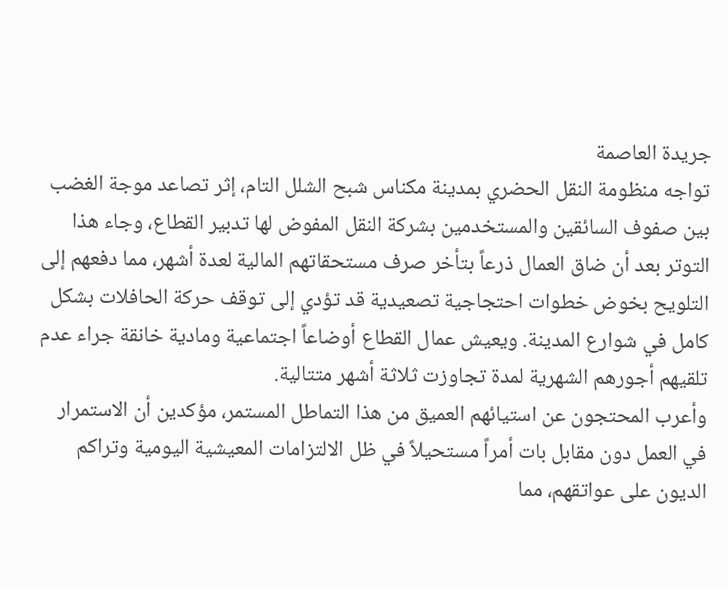جريدة العاصمة
تواجه منظومة النقل الحضري بمدينة مكناس شبح الشلل التام، إثر تصاعد موجة الغضب بين صفوف السائقين والمستخدمين بشركة النقل المفوض لها تدبير القطاع، وجاء هذا التوتر بعد أن ضاق العمال ذرعاً بتأخر صرف مستحقاتهم المالية لعدة أشهر، مما دفعهم إلى التلويح بخوض خطوات احتجاجية تصعيدية قد تؤدي إلى توقف حركة الحافلات بشكل كامل في شوارع المدينة. ويعيش عمال القطاع أوضاعاً اجتماعية ومادية خانقة جراء عدم تلقيهم أجورهم الشهرية لمدة تجاوزت ثلاثة أشهر متتالية.
وأعرب المحتجون عن استيائهم العميق من هذا التماطل المستمر، مؤكدين أن الاستمرار في العمل دون مقابل بات أمراً مستحيلاً في ظل الالتزامات المعيشية اليومية وتراكم الديون على عواتقهم، مما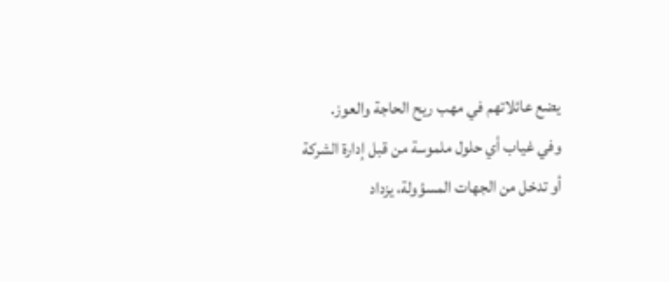يضع عائلاتهم في مهب ريح الحاجة والعوز.
وفي غياب أي حلول ملموسة من قبل إدارة الشركة أو تدخل من الجهات المسؤولة، يزداد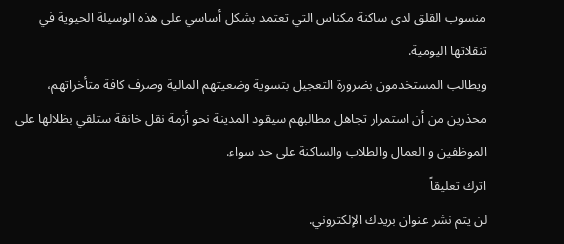منسوب القلق لدى ساكنة مكناس التي تعتمد بشكل أساسي على هذه الوسيلة الحيوية في تنقلاتها اليومية.
ويطالب المستخدمون بضرورة التعجيل بتسوية وضعيتهم المالية وصرف كافة متأخراتهم، محذرين من أن استمرار تجاهل مطالبهم سيقود المدينة نحو أزمة نقل خانقة ستلقي بظلالها على الموظفين و العمال والطلاب والساكنة على حد سواء.
اترك تعليقاً
لن يتم نشر عنوان بريدك الإلكتروني.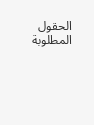الحقول المطلوبة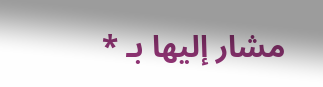مشار إليها بـ *